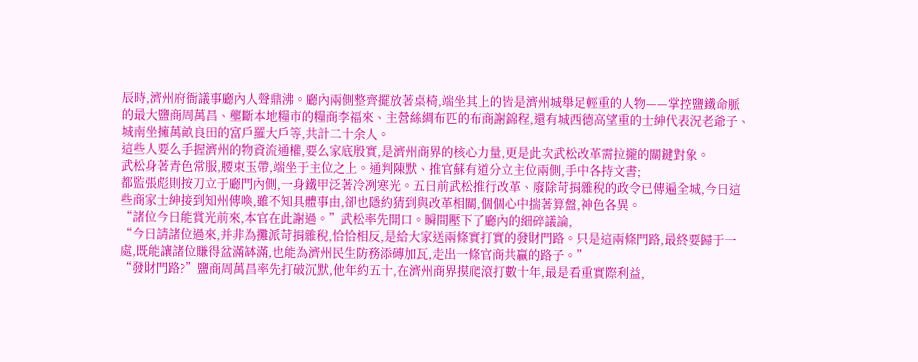辰時,濟州府衙議事廳內人聲鼎沸。廳內兩側整齊擺放著桌椅,端坐其上的皆是濟州城舉足輕重的人物——掌控鹽鐵命脈的最大鹽商周萬昌、壟斷本地糧市的糧商李福來、主營絲綢布匹的布商謝錦程,還有城西德高望重的士紳代表況老爺子、城南坐擁萬畝良田的富戶羅大戶等,共計二十余人。
這些人要么手握濟州的物資流通權,要么家底殷實,是濟州商界的核心力量,更是此次武松改革需拉攏的關鍵對象。
武松身著青色常服,腰束玉帶,端坐于主位之上。通判陳默、推官蘇有道分立主位兩側,手中各持文書;
都監張彪則按刀立于廳門內側,一身鐵甲泛著冷冽寒光。五日前武松推行改革、廢除苛捐雜稅的政令已傳遍全城,今日這些商家士紳接到知州傳喚,雖不知具體事由,卻也隱約猜到與改革相關,個個心中揣著算盤,神色各異。
“諸位今日能賞光前來,本官在此謝過。”武松率先開口。瞬間壓下了廳內的細碎議論,
“今日請諸位過來,并非為攤派苛捐雜稅,恰恰相反,是給大家送兩條實打實的發財門路。只是這兩條門路,最終要歸于一處,既能讓諸位賺得盆滿缽滿,也能為濟州民生防務添磚加瓦,走出一條官商共贏的路子。”
“發財門路?”鹽商周萬昌率先打破沉默,他年約五十,在濟州商界摸爬滾打數十年,最是看重實際利益,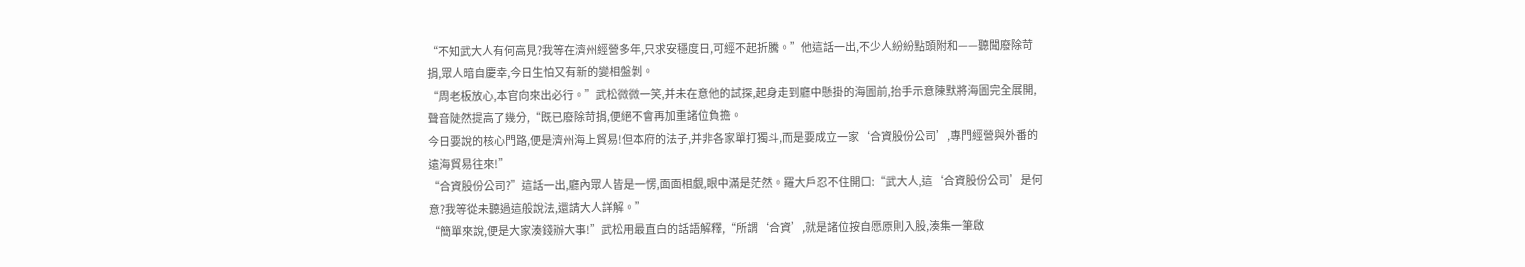“不知武大人有何高見?我等在濟州經營多年,只求安穩度日,可經不起折騰。”他這話一出,不少人紛紛點頭附和——聽聞廢除苛捐,眾人暗自慶幸,今日生怕又有新的變相盤剝。
“周老板放心,本官向來出必行。”武松微微一笑,并未在意他的試探,起身走到廳中懸掛的海圖前,抬手示意陳默將海圖完全展開,聲音陡然提高了幾分,“既已廢除苛捐,便絕不會再加重諸位負擔。
今日要說的核心門路,便是濟州海上貿易!但本府的法子,并非各家單打獨斗,而是要成立一家‘合資股份公司’,專門經營與外番的遠海貿易往來!”
“合資股份公司?”這話一出,廳內眾人皆是一愣,面面相覷,眼中滿是茫然。羅大戶忍不住開口:“武大人,這‘合資股份公司’是何意?我等從未聽過這般說法,還請大人詳解。”
“簡單來說,便是大家湊錢辦大事!”武松用最直白的話語解釋,“所謂‘合資’,就是諸位按自愿原則入股,湊集一筆啟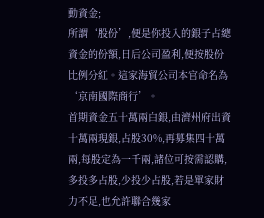動資金;
所謂‘股份’,便是你投入的銀子占總資金的份額,日后公司盈利,便按股份比例分紅。這家海貿公司本官命名為‘京南國際商行’。
首期資金五十萬兩白銀,由濟州府出資十萬兩現銀,占股30%,再募集四十萬兩,每股定為一千兩,諸位可按需認購,多投多占股,少投少占股,若是單家財力不足,也允許聯合幾家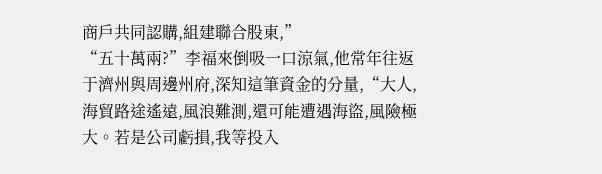商戶共同認購,組建聯合股東,”
“五十萬兩?”李福來倒吸一口涼氣,他常年往返于濟州與周邊州府,深知這筆資金的分量,“大人,海貿路途遙遠,風浪難測,還可能遭遇海盜,風險極大。若是公司虧損,我等投入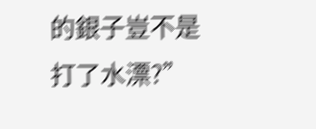的銀子豈不是打了水漂?”